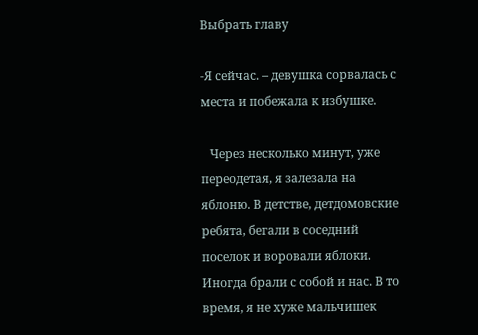Выбрать главу

-Я сейчас. – девушка сорвалась с места и побежала к избушке.

   Через несколько минут, уже переодетая, я залезала на яблоню. В детстве, детдомовские ребята, бегали в соседний поселок и воровали яблоки. Иногда брали с собой и нас. В то время, я не хуже мальчишек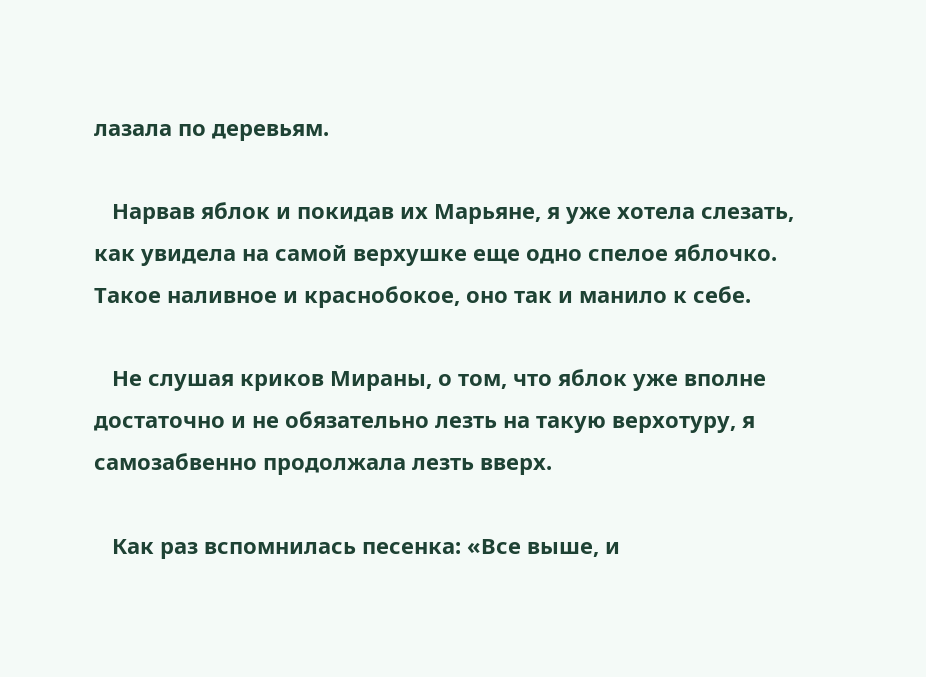лазала по деревьям.

   Нарвав яблок и покидав их Марьяне, я уже хотела слезать, как увидела на самой верхушке еще одно спелое яблочко. Такое наливное и краснобокое, оно так и манило к себе.

   Не слушая криков Мираны, о том, что яблок уже вполне достаточно и не обязательно лезть на такую верхотуру, я самозабвенно продолжала лезть вверх.

   Как раз вспомнилась песенка: «Все выше, и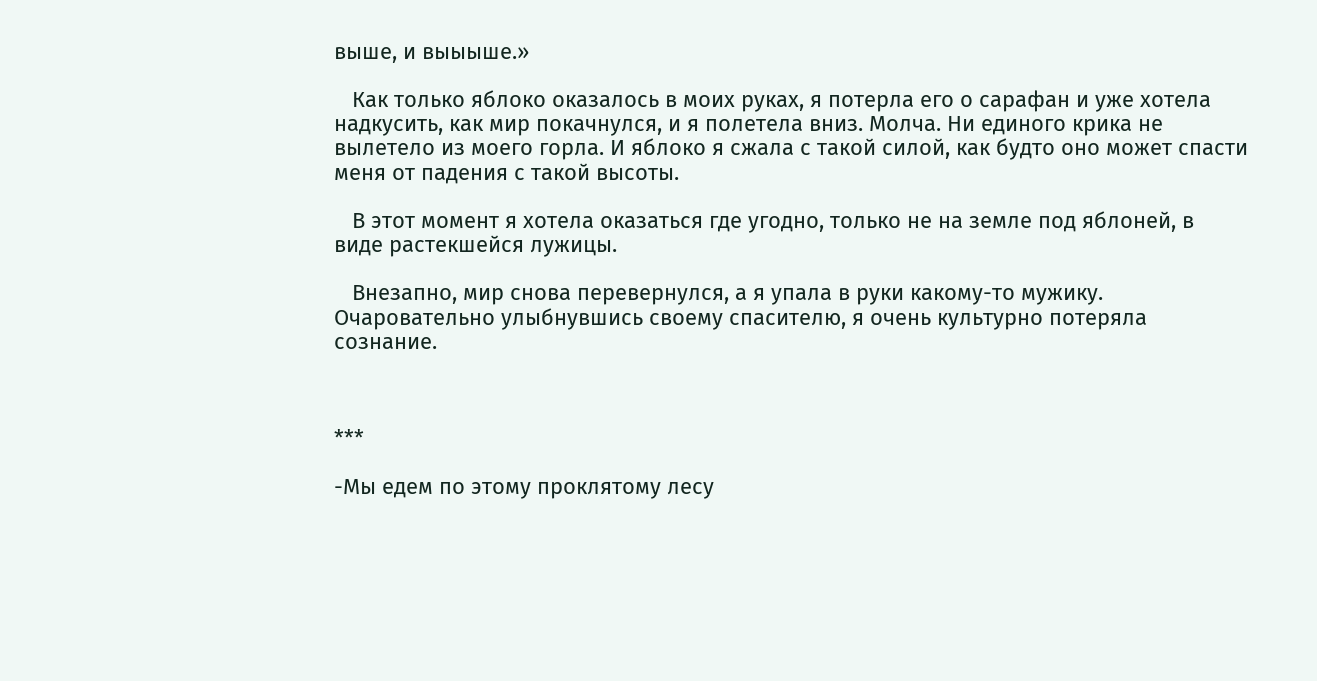выше, и выыыше.»

   Как только яблоко оказалось в моих руках, я потерла его о сарафан и уже хотела надкусить, как мир покачнулся, и я полетела вниз. Молча. Ни единого крика не вылетело из моего горла. И яблоко я сжала с такой силой, как будто оно может спасти меня от падения с такой высоты.

   В этот момент я хотела оказаться где угодно, только не на земле под яблоней, в виде растекшейся лужицы.

   Внезапно, мир снова перевернулся, а я упала в руки какому-то мужику. Очаровательно улыбнувшись своему спасителю, я очень культурно потеряла сознание.



***

-Мы едем по этому проклятому лесу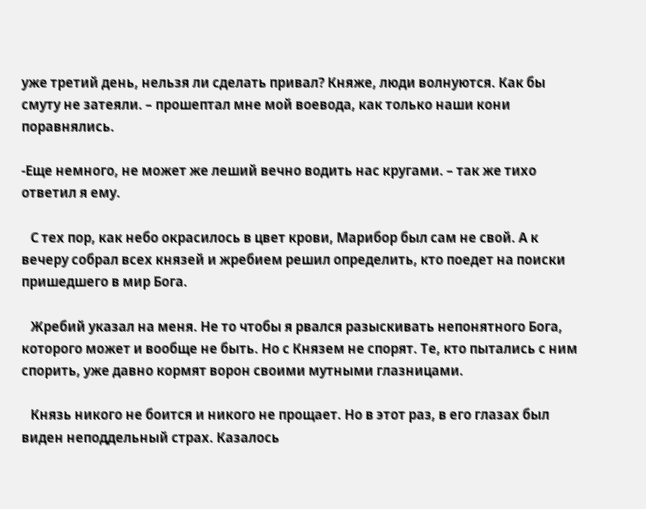уже третий день, нельзя ли сделать привал? Княже, люди волнуются. Как бы смуту не затеяли. – прошептал мне мой воевода, как только наши кони поравнялись.

-Еще немного, не может же леший вечно водить нас кругами. – так же тихо ответил я ему.

   С тех пор, как небо окрасилось в цвет крови, Марибор был сам не свой. А к вечеру собрал всех князей и жребием решил определить, кто поедет на поиски пришедшего в мир Бога.

   Жребий указал на меня. Не то чтобы я рвался разыскивать непонятного Бога, которого может и вообще не быть. Но с Князем не спорят. Те, кто пытались с ним спорить, уже давно кормят ворон своими мутными глазницами.

   Князь никого не боится и никого не прощает. Но в этот раз, в его глазах был виден неподдельный страх. Казалось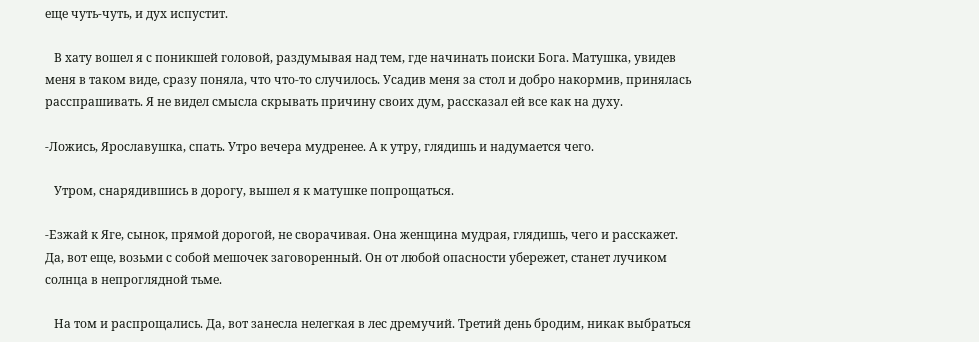еще чуть-чуть, и дух испустит.

   В хату вошел я с поникшей головой, раздумывая над тем, где начинать поиски Бога. Матушка, увидев меня в таком виде, сразу поняла, что что-то случилось. Усадив меня за стол и добро накормив, принялась расспрашивать. Я не видел смысла скрывать причину своих дум, рассказал ей все как на духу.

-Ложись, Ярославушка, спать. Утро вечера мудренее. А к утру, глядишь и надумается чего.

   Утром, снарядившись в дорогу, вышел я к матушке попрощаться.

-Езжай к Яге, сынок, прямой дорогой, не сворачивая. Она женщина мудрая, глядишь, чего и расскажет. Да, вот еще, возьми с собой мешочек заговоренный. Он от любой опасности убережет, станет лучиком солнца в непроглядной тьме.

   На том и распрощались. Да, вот занесла нелегкая в лес дремучий. Третий день бродим, никак выбраться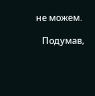не можем.

   Подумав,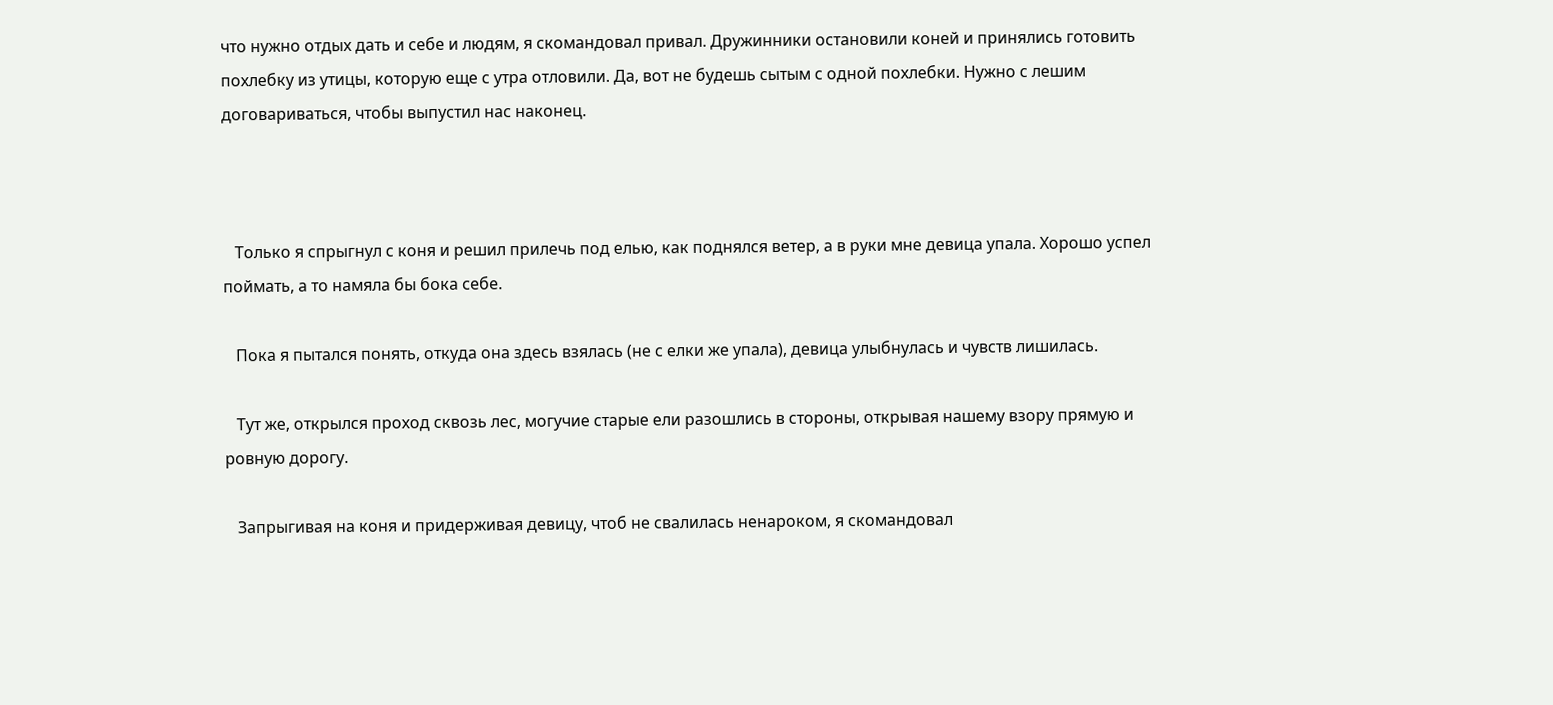что нужно отдых дать и себе и людям, я скомандовал привал. Дружинники остановили коней и принялись готовить похлебку из утицы, которую еще с утра отловили. Да, вот не будешь сытым с одной похлебки. Нужно с лешим договариваться, чтобы выпустил нас наконец.



   Только я спрыгнул с коня и решил прилечь под елью, как поднялся ветер, а в руки мне девица упала. Хорошо успел поймать, а то намяла бы бока себе.

   Пока я пытался понять, откуда она здесь взялась (не с елки же упала), девица улыбнулась и чувств лишилась.

   Тут же, открылся проход сквозь лес, могучие старые ели разошлись в стороны, открывая нашему взору прямую и ровную дорогу.

   Запрыгивая на коня и придерживая девицу, чтоб не свалилась ненароком, я скомандовал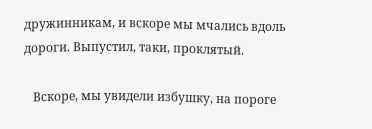дружинникам, и вскоре мы мчались вдоль дороги. Выпустил, таки, проклятый.

   Вскоре, мы увидели избушку, на пороге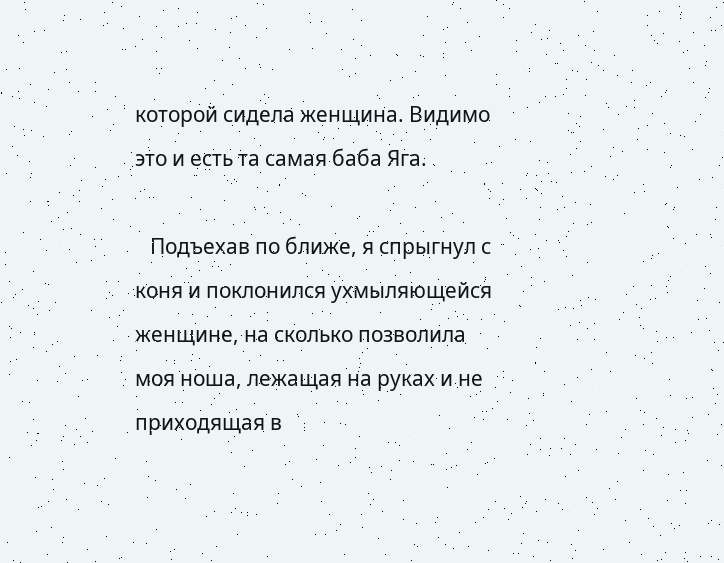которой сидела женщина. Видимо это и есть та самая баба Яга.

   Подъехав по ближе, я спрыгнул с коня и поклонился ухмыляющейся женщине, на сколько позволила моя ноша, лежащая на руках и не приходящая в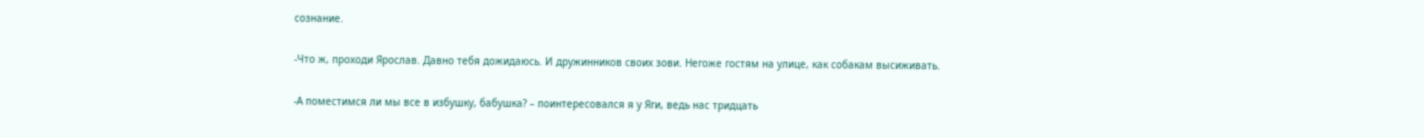сознание.

-Что ж, проходи Ярослав. Давно тебя дожидаюсь. И дружинников своих зови. Негоже гостям на улице, как собакам высиживать.

-А поместимся ли мы все в избушку, бабушка? – поинтересовался я у Яги, ведь нас тридцать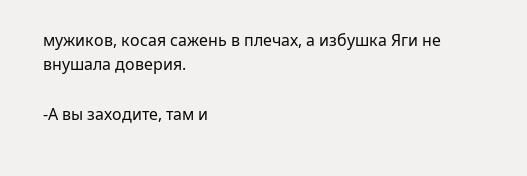мужиков, косая сажень в плечах, а избушка Яги не внушала доверия.

-А вы заходите, там и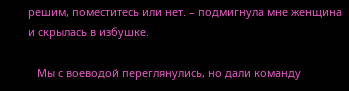решим, поместитесь или нет. – подмигнула мне женщина и скрылась в избушке.

   Мы с воеводой переглянулись, но дали команду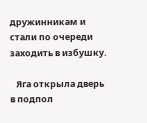дружинникам и стали по очереди заходить в избушку.

   Яга открыла дверь в подпол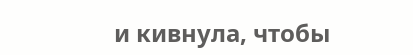и кивнула, чтобы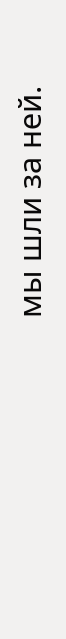мы шли за ней.